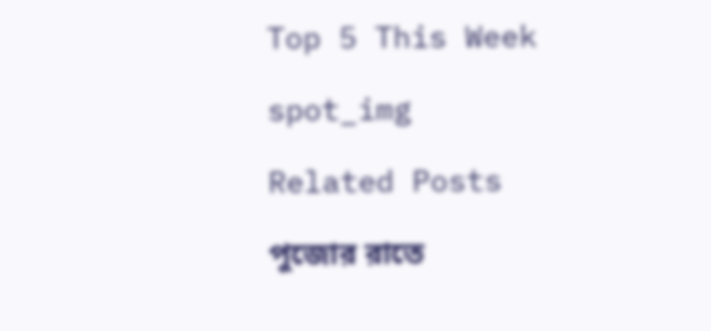Top 5 This Week

spot_img

Related Posts

পুজোর রাতে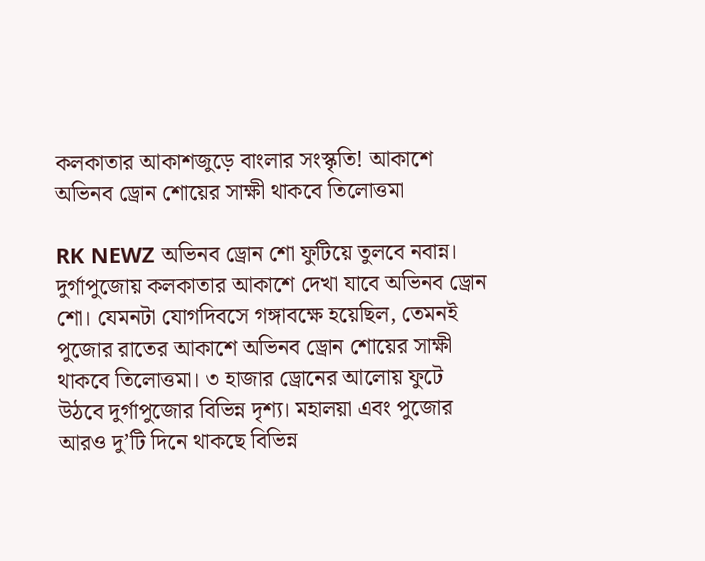কলকাতার আকাশজুড়ে বাংলার সংস্কৃতি! আকাশে অভিনব ড্রোন শোয়ের সাক্ষী থাকবে তিলোত্তমা

RK NEWZ অভিনব ড্রোন শো ফুটিয়ে তুলবে নবান্ন। দুর্গাপুজোয় কলকাতার আকাশে দেখা যাবে অভিনব ড্রোন শো। যেমনটা যোগদিবসে গঙ্গাবক্ষে হয়েছিল, তেমনই পুজোর রাতের আকাশে অভিনব ড্রোন শোয়ের সাক্ষী থাকবে তিলোত্তমা। ৩ হাজার ড্রোনের আলোয় ফুটে উঠবে দুর্গাপুজোর বিভিন্ন দৃশ‌্য। মহালয়া এবং পুজোর আরও দু’টি দিনে থাকছে বিভিন্ন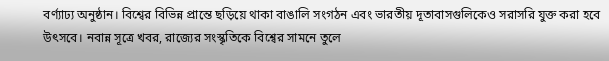বর্ণ‌্যাঢ‌্য অনুষ্ঠান। বিশ্বের বিভিন্ন প্রান্তে ছড়িয়ে থাকা বাঙালি সংগঠন এবং ভারতীয় দূতাবাসগুলিকেও সরাসরি যুক্ত করা হবে উৎসবে। নবান্ন সূত্রে খবর, রাজ্যের সংস্কৃতিকে বিশ্বের সামনে তুলে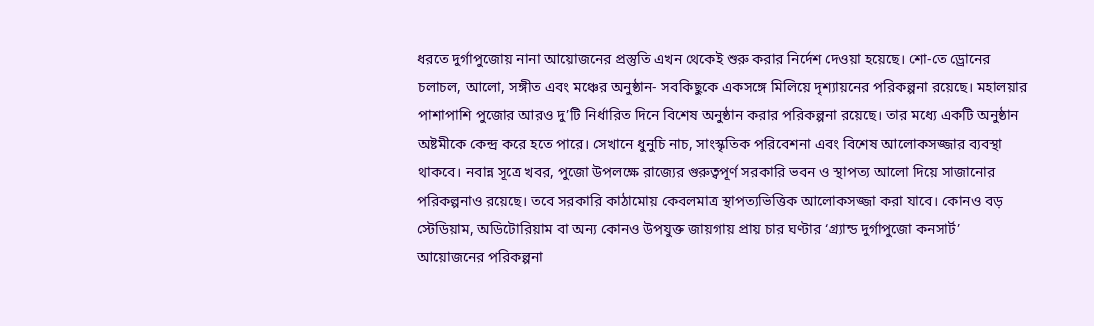ধরতে দুর্গাপুজোয় নানা আয়োজনের প্রস্তুতি এখন থেকেই শুরু করার নির্দেশ দেওয়া হয়েছে। শো-তে ড্রোনের চলাচল, আলো, সঙ্গীত এবং মঞ্চের অনুষ্ঠান- সবকিছুকে একসঙ্গে মিলিয়ে দৃশ্যায়নের পরিকল্পনা রয়েছে। মহালয়ার পাশাপাশি পুজোর আরও দু’টি নির্ধারিত দিনে বিশেষ অনুষ্ঠান করার পরিকল্পনা রয়েছে। তার মধ্যে একটি অনুষ্ঠান অষ্টমীকে কেন্দ্র করে হতে পারে। সেখানে ধুনুচি নাচ, সাংস্কৃতিক পরিবেশনা এবং বিশেষ আলোকসজ্জার ব্যবস্থা থাকবে। নবান্ন সূত্রে খবর, পুজো উপলক্ষে রাজ্যের গুরুত্বপূর্ণ সরকারি ভবন ও স্থাপত্য আলো দিয়ে সাজানোর পরিকল্পনাও রয়েছে। তবে সরকারি কাঠামোয় কেবলমাত্র স্থাপত্যভিত্তিক আলোকসজ্জা করা যাবে। কোনও বড় স্টেডিয়াম, অডিটোরিয়াম বা অন্য কোনও উপযুক্ত জায়গায় প্রায় চার ঘণ্টার ‘গ্র্যান্ড দুর্গাপুজো কনসার্ট’ আয়োজনের পরিকল্পনা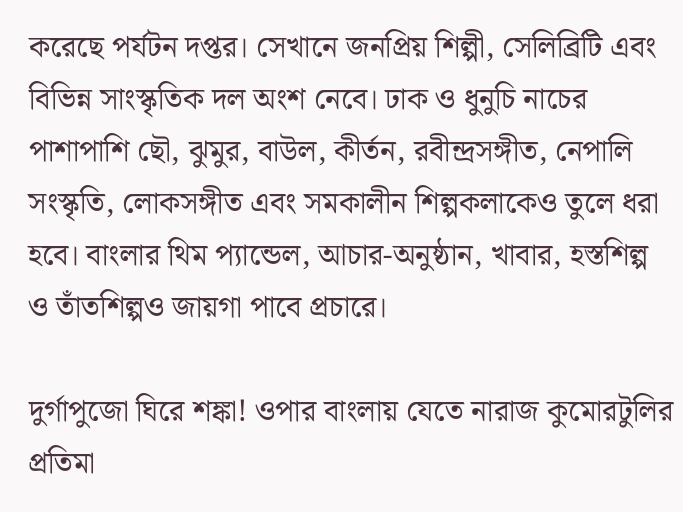করেছে পর্যটন দপ্তর। সেখানে জনপ্রিয় শিল্পী, সেলিব্রিটি এবং বিভিন্ন সাংস্কৃতিক দল অংশ নেবে। ঢাক ও ধুনুচি নাচের পাশাপাশি ছৌ, ঝুমুর, বাউল, কীর্তন, রবীন্দ্রসঙ্গীত, নেপালি সংস্কৃতি, লোকসঙ্গীত এবং সমকালীন শিল্পকলাকেও তুলে ধরা হবে। বাংলার থিম প্যান্ডেল, আচার-অনুষ্ঠান, খাবার, হস্তশিল্প ও তাঁতশিল্পও জায়গা পাবে প্রচারে।

দুর্গাপুজো ঘিরে শঙ্কা! ওপার বাংলায় যেতে নারাজ কুমোরটুলির প্রতিমা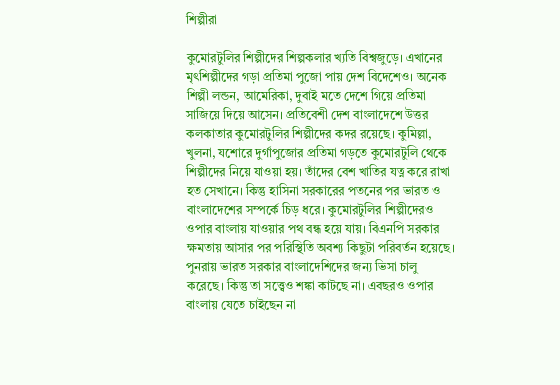শিল্পীরা

কুমোরটুলির শিল্পীদের শিল্পকলার খ্যতি বিশ্বজুড়ে। এখানের মৃৎশিল্পীদের গড়া প্রতিমা পুজো পায় দেশ বিদেশেও। অনেক শিল্পী লন্ডন, আমেরিকা, দুবাই মতে দেশে গিয়ে প্রতিমা সাজিয়ে দিয়ে আসেন। প্রতিবেশী দেশ বাংলাদেশে উত্তর কলকাতার কুমোরটুলির শিল্পীদের কদর রয়েছে। কুমিল্লা, খুলনা, যশোরে দুর্গাপুজোর প্রতিমা গড়তে কুমোরটুলি থেকে শিল্পীদের নিয়ে যাওয়া হয়। তাঁদের বেশ খাতির যত্ন করে রাখা হত সেখানে। কিন্তু হাসিনা সরকারের পতনের পর ভারত ও বাংলাদেশের সম্পর্কে চিড় ধরে। কুমোরটুলির শিল্পীদেরও ওপার বাংলায় যাওয়ার পথ বন্ধ হয়ে যায়। বিএনপি সরকার ক্ষমতায় আসার পর পরিস্থিতি অবশ্য কিছুটা পরিবর্তন হয়েছে। পুনরায় ভারত সরকার বাংলাদেশিদের জন্য ভিসা চালু করেছে। কিন্তু তা সত্ত্বেও শঙ্কা কাটছে না। এবছরও ওপার বাংলায় যেতে চাইছেন না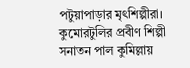পটুয়াপাড়ার মৃৎশিল্পীরা। কুমোরটুলির প্রবীণ শিল্পী সনাতন পাল কুমিল্লায়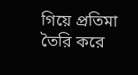গিয়ে প্রতিমা তৈরি করে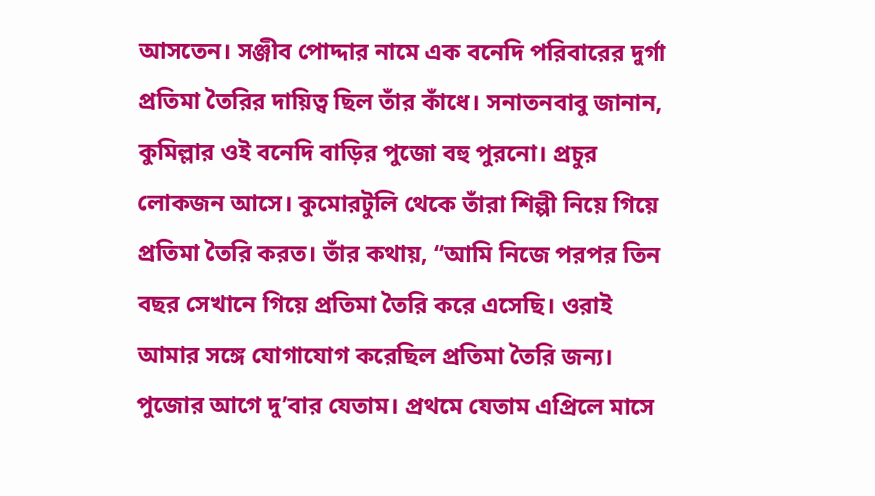আসতেন। সঞ্জীব পোদ্দার নামে এক বনেদি পরিবারের দুর্গা প্রতিমা তৈরির দায়িত্ব ছিল তাঁর কাঁধে। সনাতনবাবু জানান, কুমিল্লার ওই বনেদি বাড়ির পুজো বহু পুরনো। প্রচুর লোকজন আসে। কুমোরটুলি থেকে তাঁরা শিল্পী নিয়ে গিয়ে প্রতিমা তৈরি করত। তাঁর কথায়, ‘‘আমি নিজে পরপর তিন বছর সেখানে গিয়ে প্রতিমা তৈরি করে এসেছি। ওরাই আমার সঙ্গে যোগাযোগ করেছিল প্রতিমা তৈরি জন্য। পুজোর আগে দু’বার যেতাম। প্রথমে যেতাম এপ্রিলে মাসে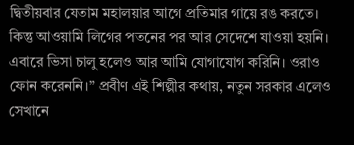দ্বিতীয়বার যেতাম মহালয়ার আগে প্রতিমার গায়ে রঙ করতে। কিন্তু আওয়ামি লিগের পতনের পর আর সেদেশে যাওয়া হয়নি। এবারে ভিসা চালু হলেও আর আমি যোগাযোগ করিনি। ওরাও ফোন করেননি।” প্রবীণ এই শিল্পীর কথায়, নতুন সরকার এলেও সেখানে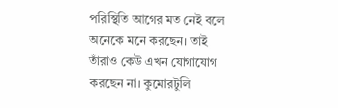পরিস্থিতি আগের মত নেই বলে অনেকে মনে করছেন। তাই তাঁরাও কেউ এখন যোগাযোগ করছেন না। কুমোরটুলি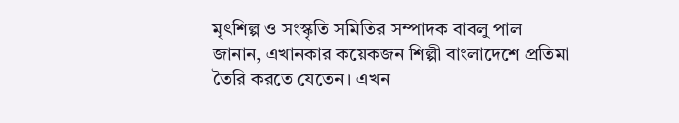মৃৎশিল্প ও সংস্কৃতি সমিতির সম্পাদক বাবলু পাল জানান, এখানকার কয়েকজন শিল্পী বাংলাদেশে প্রতিমা তৈরি করতে যেতেন। এখন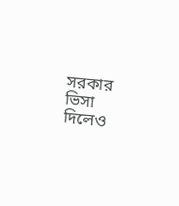সরকার ভিসা দিলেও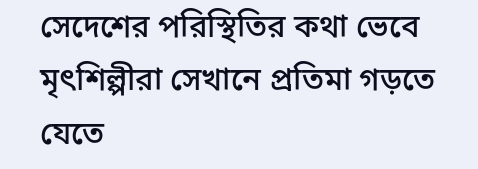সেদেশের পরিস্থিতির কথা ভেবে মৃৎশিল্পীরা সেখানে প্রতিমা গড়তে যেতে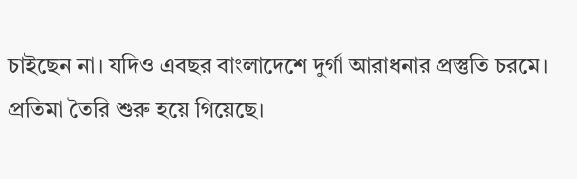চাইছেন না। যদিও এবছর বাংলাদেশে দুর্গা আরাধনার প্রস্তুতি চরমে। প্রতিমা তৈরি শুরু হয়ে গিয়েছে।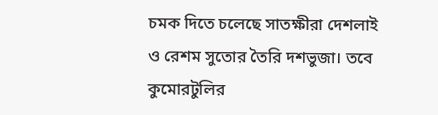চমক দিতে চলেছে সাতক্ষীরা দেশলাই ও রেশম সুতোর তৈরি দশভুজা। তবে কুমোরটুলির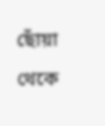ছোঁয়া থেকে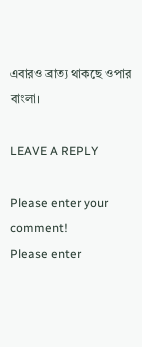এবারও ব্রাত্য থাকছে ওপার বাংলা।

LEAVE A REPLY

Please enter your comment!
Please enter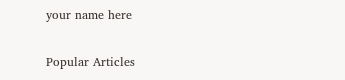your name here

Popular Articles